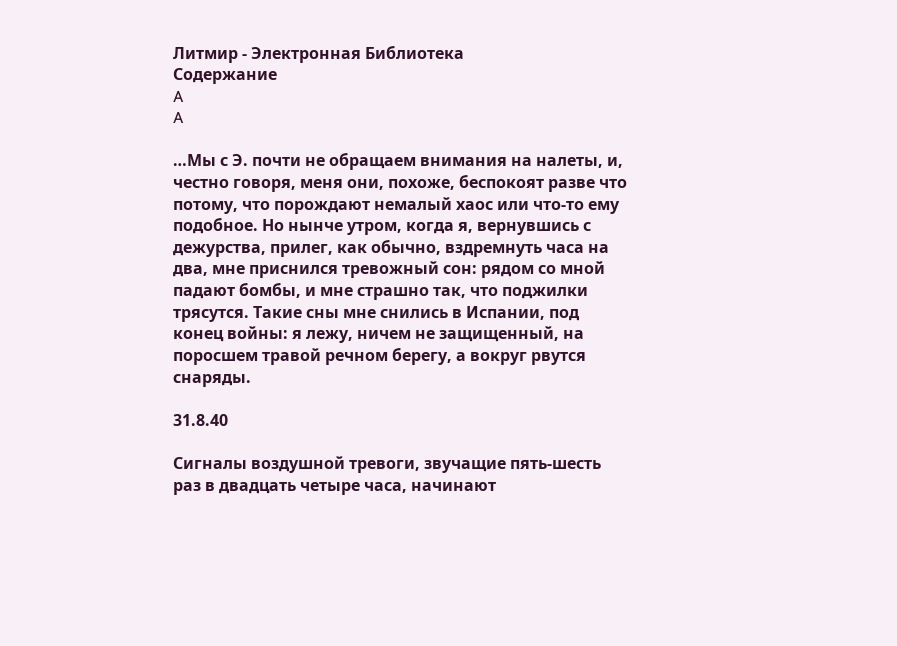Литмир - Электронная Библиотека
Содержание
A
A

…Мы с Э. почти не обращаем внимания на налеты, и, честно говоря, меня они, похоже, беспокоят разве что потому, что порождают немалый хаос или что-то ему подобное. Но нынче утром, когда я, вернувшись с дежурства, прилег, как обычно, вздремнуть часа на два, мне приснился тревожный сон: рядом со мной падают бомбы, и мне страшно так, что поджилки трясутся. Такие сны мне снились в Испании, под конец войны: я лежу, ничем не защищенный, на поросшем травой речном берегу, а вокруг рвутся снаряды.

31.8.40

Сигналы воздушной тревоги, звучащие пять-шесть раз в двадцать четыре часа, начинают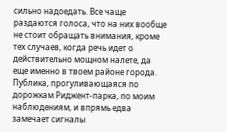сильно надоедать. Все чаще раздаются голоса, что на них вообще не стоит обращать внимания, кроме тех случаев, когда речь идет о действительно мощном налете, да еще именно в твоем районе города. Публика, прогуливающаяся по дорожкам Риджент-парка, по моим наблюдениям, и впрямь едва замечает сигналы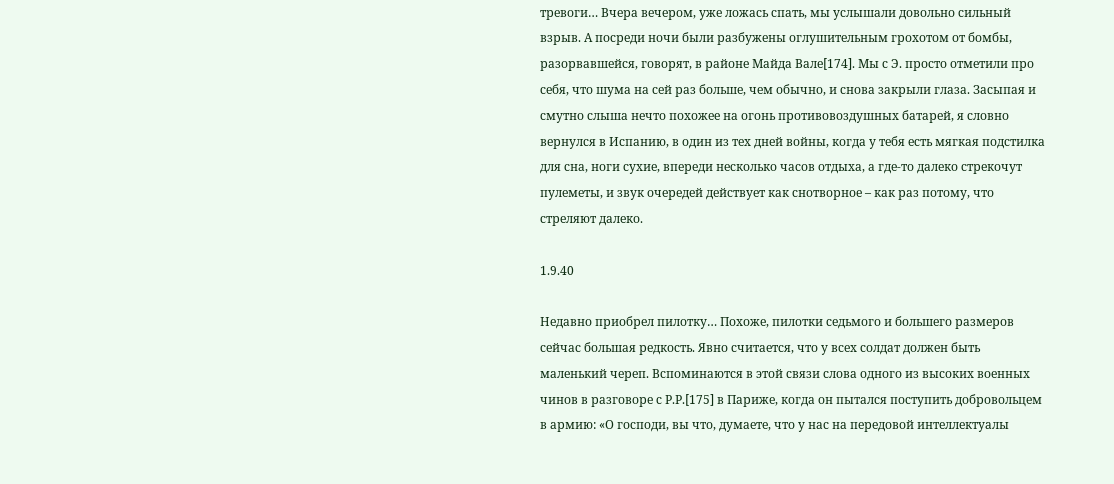тревоги… Вчера вечером, уже ложась спать, мы услышали довольно сильный взрыв. А посреди ночи были разбужены оглушительным грохотом от бомбы, разорвавшейся, говорят, в районе Майда Вале[174]. Мы с Э. просто отметили про себя, что шума на сей раз больше, чем обычно, и снова закрыли глаза. Засыпая и смутно слыша нечто похожее на огонь противовоздушных батарей, я словно вернулся в Испанию, в один из тех дней войны, когда у тебя есть мягкая подстилка для сна, ноги сухие, впереди несколько часов отдыха, а где-то далеко стрекочут пулеметы, и звук очередей действует как снотворное – как раз потому, что стреляют далеко.

1.9.40

Недавно приобрел пилотку… Похоже, пилотки седьмого и большего размеров сейчас большая редкость. Явно считается, что у всех солдат должен быть маленький череп. Вспоминаются в этой связи слова одного из высоких военных чинов в разговоре с Р.Р.[175] в Париже, когда он пытался поступить добровольцем в армию: «О господи, вы что, думаете, что у нас на передовой интеллектуалы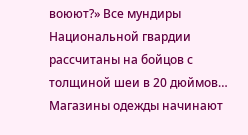воюют?» Все мундиры Национальной гвардии рассчитаны на бойцов с толщиной шеи в 20 дюймов… Магазины одежды начинают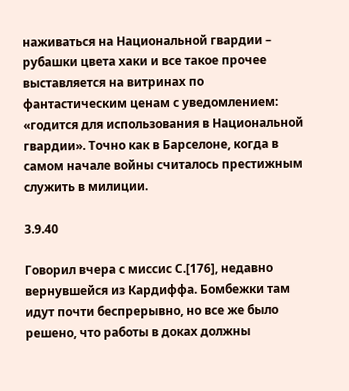наживаться на Национальной гвардии – рубашки цвета хаки и все такое прочее выставляется на витринах по фантастическим ценам с уведомлением: «годится для использования в Национальной гвардии». Точно как в Барселоне, когда в самом начале войны считалось престижным служить в милиции.

3.9.40

Говорил вчера с миссис С.[176], недавно вернувшейся из Кардиффа. Бомбежки там идут почти беспрерывно, но все же было решено, что работы в доках должны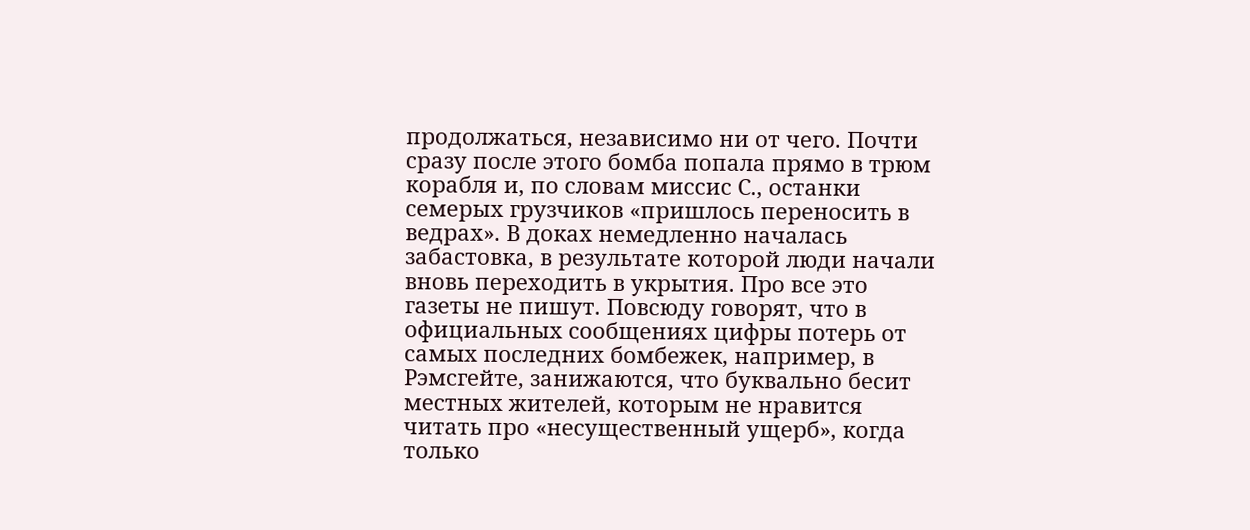продолжаться, независимо ни от чего. Почти сразу после этого бомба попала прямо в трюм корабля и, по словам миссис С., останки семерых грузчиков «пришлось переносить в ведрах». В доках немедленно началась забастовка, в результате которой люди начали вновь переходить в укрытия. Про все это газеты не пишут. Повсюду говорят, что в официальных сообщениях цифры потерь от самых последних бомбежек, например, в Рэмсгейте, занижаются, что буквально бесит местных жителей, которым не нравится читать про «несущественный ущерб», когда только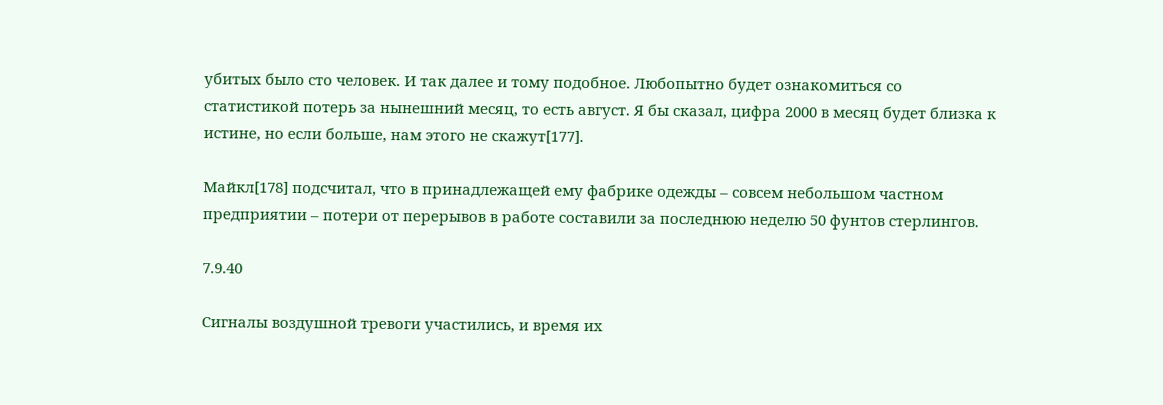убитых было сто человек. И так далее и тому подобное. Любопытно будет ознакомиться со статистикой потерь за нынешний месяц, то есть август. Я бы сказал, цифра 2000 в месяц будет близка к истине, но если больше, нам этого не скажут[177].

Майкл[178] подсчитал, что в принадлежащей ему фабрике одежды – совсем небольшом частном предприятии – потери от перерывов в работе составили за последнюю неделю 50 фунтов стерлингов.

7.9.40

Сигналы воздушной тревоги участились, и время их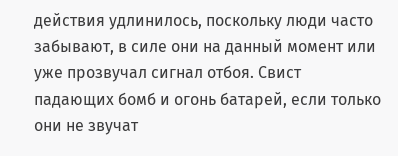действия удлинилось, поскольку люди часто забывают, в силе они на данный момент или уже прозвучал сигнал отбоя. Свист падающих бомб и огонь батарей, если только они не звучат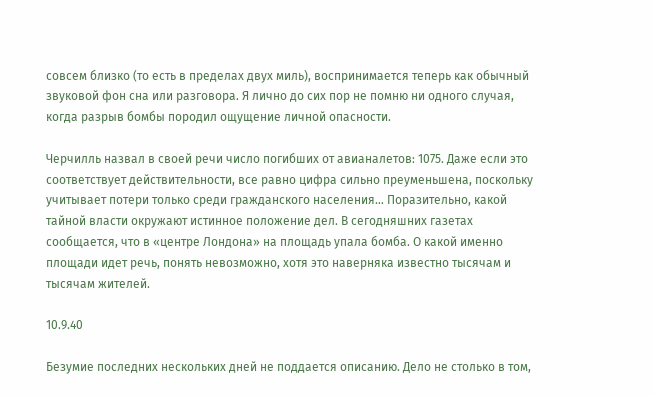совсем близко (то есть в пределах двух миль), воспринимается теперь как обычный звуковой фон сна или разговора. Я лично до сих пор не помню ни одного случая, когда разрыв бомбы породил ощущение личной опасности.

Черчилль назвал в своей речи число погибших от авианалетов: 1075. Даже если это соответствует действительности, все равно цифра сильно преуменьшена, поскольку учитывает потери только среди гражданского населения… Поразительно, какой тайной власти окружают истинное положение дел. В сегодняшних газетах сообщается, что в «центре Лондона» на площадь упала бомба. О какой именно площади идет речь, понять невозможно, хотя это наверняка известно тысячам и тысячам жителей.

10.9.40

Безумие последних нескольких дней не поддается описанию. Дело не столько в том,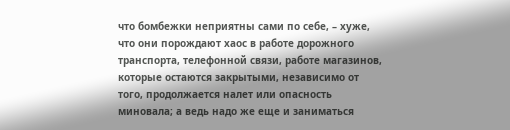что бомбежки неприятны сами по себе, – хуже, что они порождают хаос в работе дорожного транспорта, телефонной связи, работе магазинов, которые остаются закрытыми, независимо от того, продолжается налет или опасность миновала; а ведь надо же еще и заниматься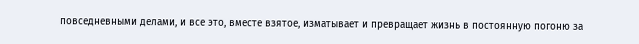повседневными делами, и все это, вместе взятое, изматывает и превращает жизнь в постоянную погоню за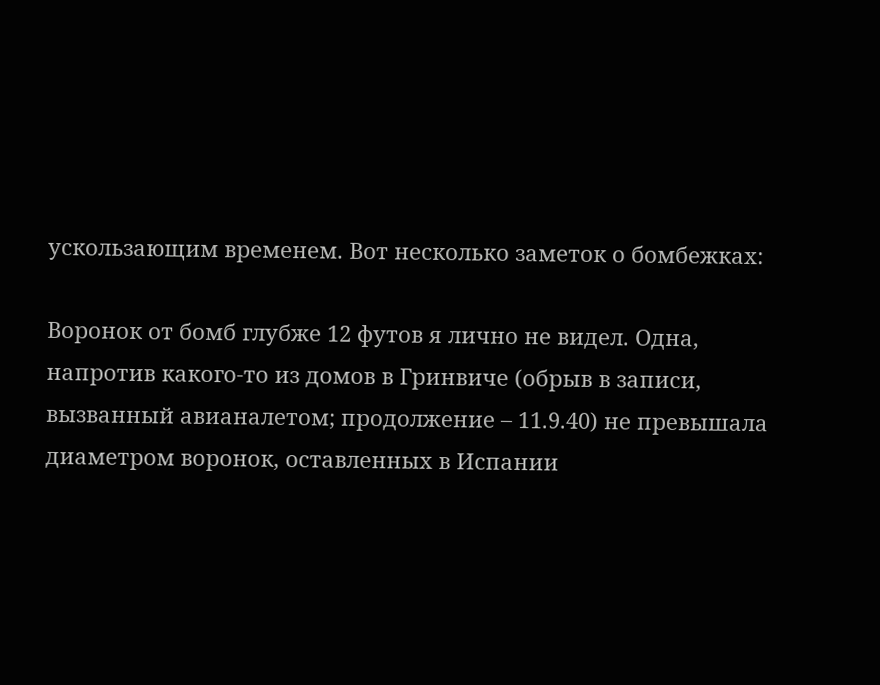ускользающим временем. Вот несколько заметок о бомбежках:

Воронок от бомб глубже 12 футов я лично не видел. Одна, напротив какого-то из домов в Гринвиче (обрыв в записи, вызванный авианалетом; продолжение – 11.9.40) не превышала диаметром воронок, оставленных в Испании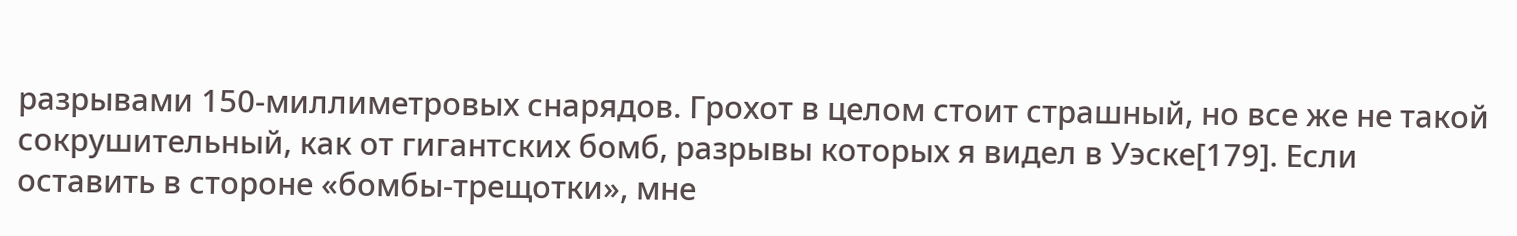разрывами 150-миллиметровых снарядов. Грохот в целом стоит страшный, но все же не такой сокрушительный, как от гигантских бомб, разрывы которых я видел в Уэске[179]. Если оставить в стороне «бомбы-трещотки», мне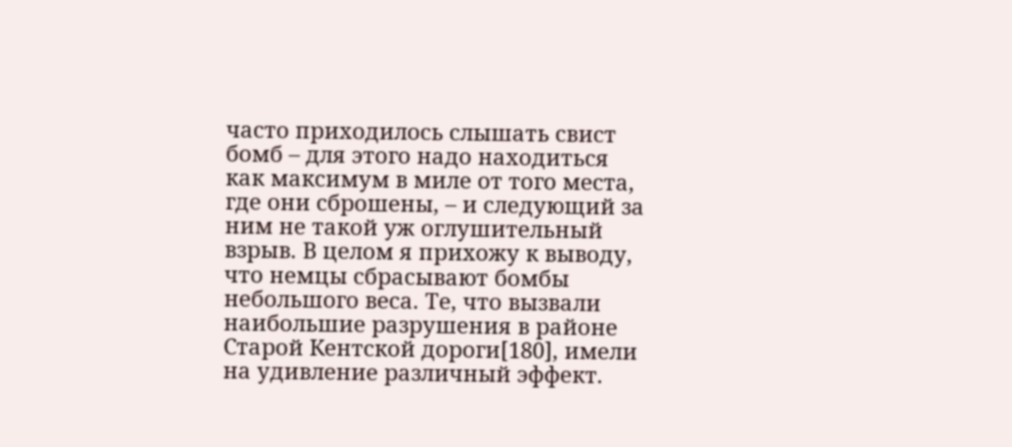часто приходилось слышать свист бомб – для этого надо находиться как максимум в миле от того места, где они сброшены, – и следующий за ним не такой уж оглушительный взрыв. В целом я прихожу к выводу, что немцы сбрасывают бомбы небольшого веса. Те, что вызвали наибольшие разрушения в районе Старой Кентской дороги[180], имели на удивление различный эффект.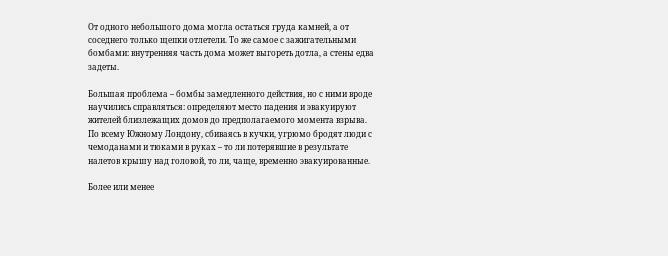От одного небольшого дома могла остаться груда камней, а от соседнего только щепки отлетели. То же самое с зажигательными бомбами: внутренняя часть дома может выгореть дотла, а стены едва задеты.

Большая проблема – бомбы замедленного действия, но с ними вроде научились справляться: определяют место падения и эвакуируют жителей близлежащих домов до предполагаемого момента взрыва. По всему Южному Лондону, сбиваясь в кучки, угрюмо бродят люди с чемоданами и тюками в руках – то ли потерявшие в результате налетов крышу над головой, то ли, чаще, временно эвакуированные.

Более или менее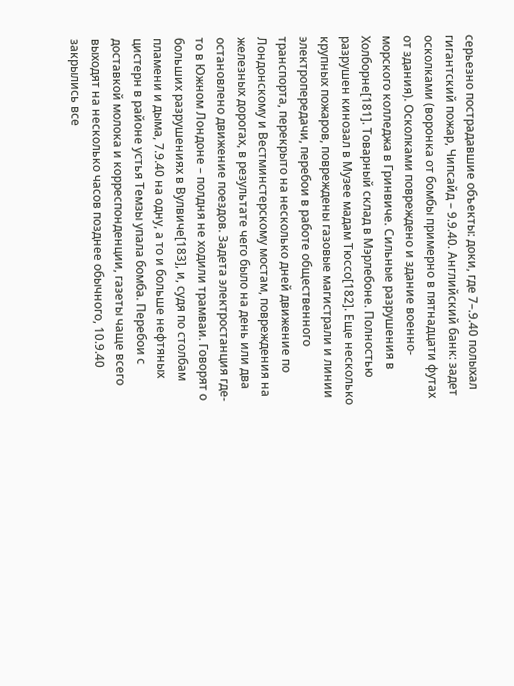серьезно пострадавшие объекты: доки, где 7–.9.40 полыхал гигантский пожар, Чипсайд – 9.9.40. Английский банк: задет осколками (воронка от бомбы примерно в пятнадцати футах от здания). Осколками повреждено и здание военно-морского колледжа в Гринвиче. Сильные разрушения в Холборне[181]. Товарный склад в Мэрлебоне. Полностью разрушен кинозал в Музее мадам Тюссо[182]. Еще несколько крупных пожаров, повреждены газовые магистрали и линии электропередачи, перебои в работе общественного транспорта, перекрыто на несколько дней движение по Лондонскому и Вестминстерскому мостам, повреждения на железных дорогах, в результате чего было на день или два остановлено движение поездов. Задета электростанция где-то в Южном Лондоне – полдня не ходили трамваи. Говорят о больших разрушениях в Вулвиче[183], и, судя по столбам пламени и дыма, 7.9.40 на одну, а то и больше нефтяных цистерн в районе устья Темзы упала бомба. Перебои с доставкой молока и корреспонденции, газеты чаще всего выходят на несколько часов позднее обычного, 10.9.40 закрылись все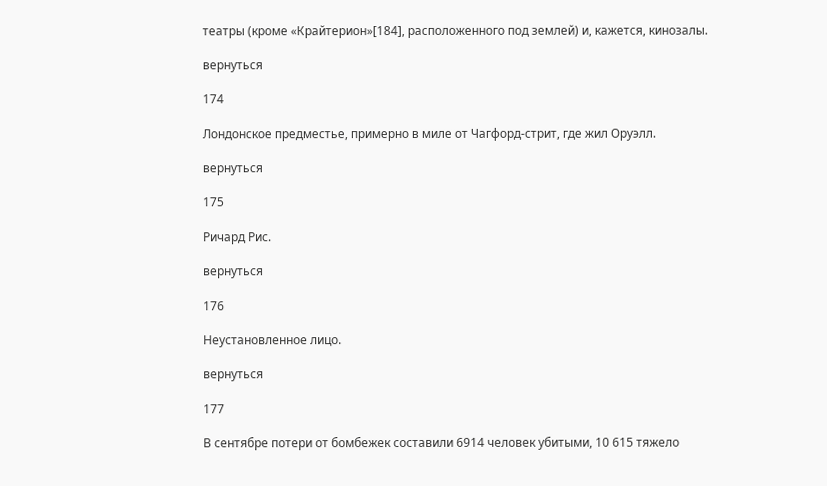театры (кроме «Крайтерион»[184], расположенного под землей) и, кажется, кинозалы.

вернуться

174

Лондонское предместье, примерно в миле от Чагфорд-стрит, где жил Оруэлл.

вернуться

175

Ричард Рис.

вернуться

176

Неустановленное лицо.

вернуться

177

В сентябре потери от бомбежек составили 6914 человек убитыми, 10 615 тяжело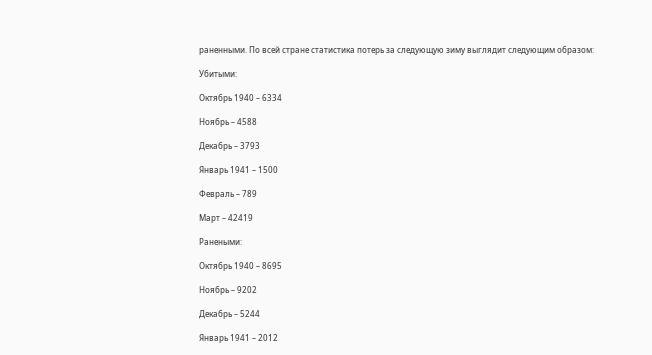раненными. По всей стране статистика потерь за следующую зиму выглядит следующим образом:

Убитыми:

Октябрь 1940 – 6334

Ноябрь – 4588

Декабрь – 3793

Январь 1941 – 1500

Февраль – 789

Март – 42419

Ранеными:

Октябрь 1940 – 8695

Ноябрь – 9202

Декабрь – 5244

Январь 1941 – 2012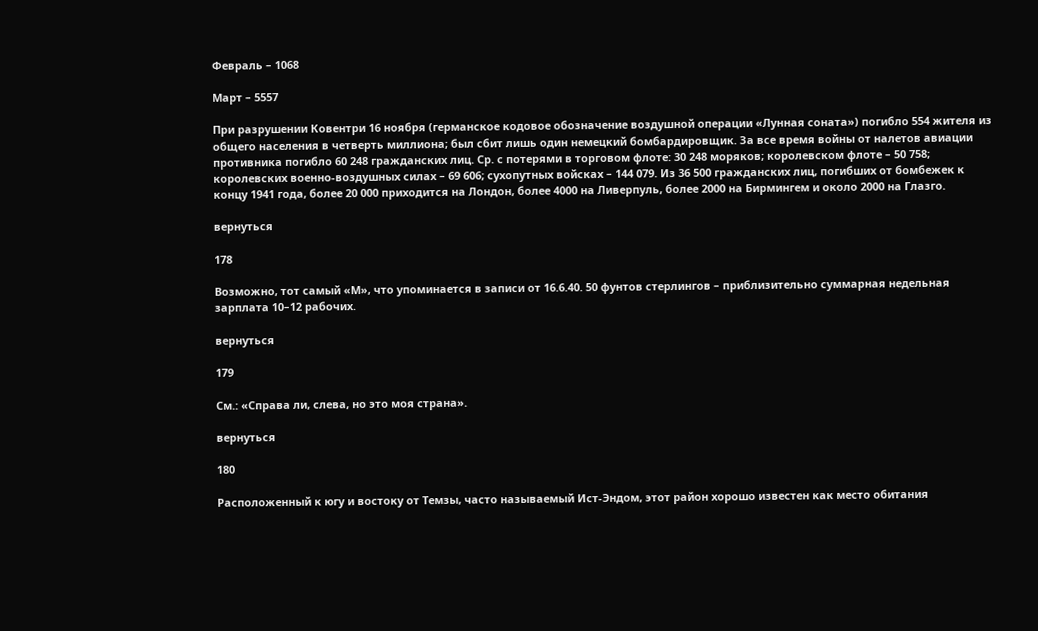Февраль – 1068

Март – 5557

При разрушении Ковентри 16 ноября (германское кодовое обозначение воздушной операции «Лунная соната») погибло 554 жителя из общего населения в четверть миллиона; был сбит лишь один немецкий бомбардировщик. За все время войны от налетов авиации противника погибло 60 248 гражданских лиц. Ср. с потерями в торговом флоте: 30 248 моряков; королевском флоте – 50 758; королевских военно-воздушных силах – 69 606; сухопутных войсках – 144 079. Из 36 500 гражданских лиц, погибших от бомбежек к концу 1941 года, более 20 000 приходится на Лондон, более 4000 на Ливерпуль, более 2000 на Бирмингем и около 2000 на Глазго.

вернуться

178

Возможно, тот самый «М», что упоминается в записи от 16.6.40. 50 фунтов стерлингов – приблизительно суммарная недельная зарплата 10–12 рабочих.

вернуться

179

См.: «Справа ли, слева, но это моя страна».

вернуться

180

Расположенный к югу и востоку от Темзы, часто называемый Ист-Эндом, этот район хорошо известен как место обитания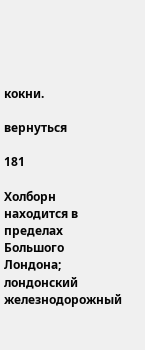кокни.

вернуться

181

Холборн находится в пределах Большого Лондона; лондонский железнодорожный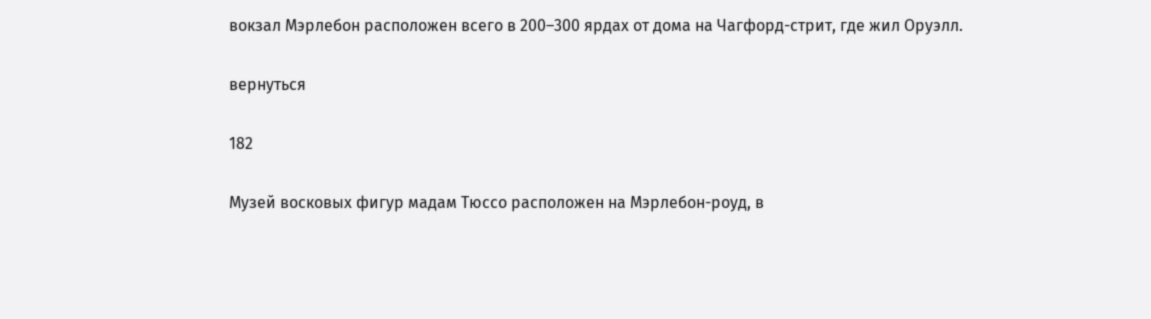вокзал Мэрлебон расположен всего в 200–300 ярдах от дома на Чагфорд-стрит, где жил Оруэлл.

вернуться

182

Музей восковых фигур мадам Тюссо расположен на Мэрлебон-роуд, в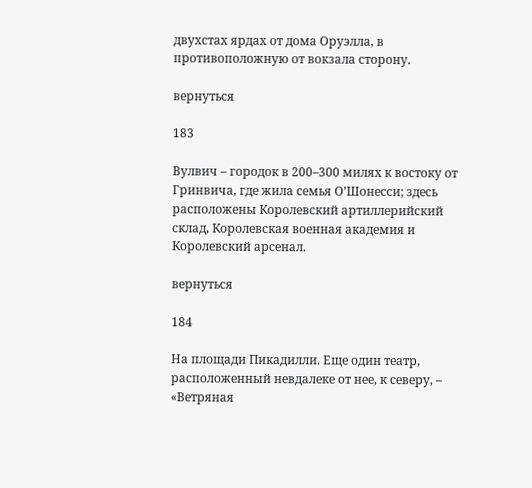двухстах ярдах от дома Оруэлла, в противоположную от вокзала сторону.

вернуться

183

Вулвич – городок в 200–300 милях к востоку от Гринвича, где жила семья О’Шонесси; здесь расположены Королевский артиллерийский склад, Королевская военная академия и Королевский арсенал.

вернуться

184

На площади Пикадилли. Еще один театр, расположенный невдалеке от нее, к северу, – «Ветряная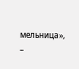мельница», –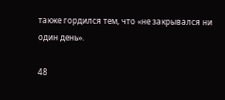также гордился тем, что «не закрывался ни один день».

48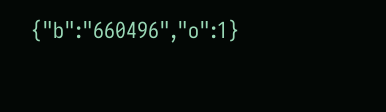{"b":"660496","o":1}